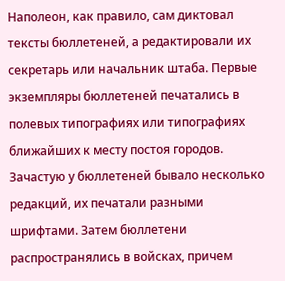Наполеон, как правило, сам диктовал тексты бюллетеней, а редактировали их секретарь или начальник штаба. Первые экземпляры бюллетеней печатались в полевых типографиях или типографиях ближайших к месту постоя городов. Зачастую у бюллетеней бывало несколько редакций, их печатали разными шрифтами. Затем бюллетени распространялись в войсках, причем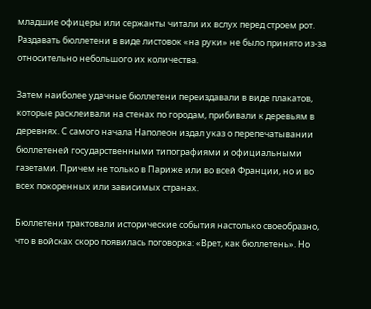младшие офицеры или сержанты читали их вслух перед строем рот. Раздавать бюллетени в виде листовок «на руки» не было принято из-за относительно небольшого их количества.

Затем наиболее удачные бюллетени переиздавали в виде плакатов, которые расклеивали на стенах по городам, прибивали к деревьям в деревнях. С самого начала Наполеон издал указ о перепечатывании бюллетеней государственными типографиями и официальными газетами. Причем не только в Париже или во всей Франции, но и во всех покоренных или зависимых странах.

Бюллетени трактовали исторические события настолько своеобразно, что в войсках скоро появилась поговорка: «Врет, как бюллетень». Но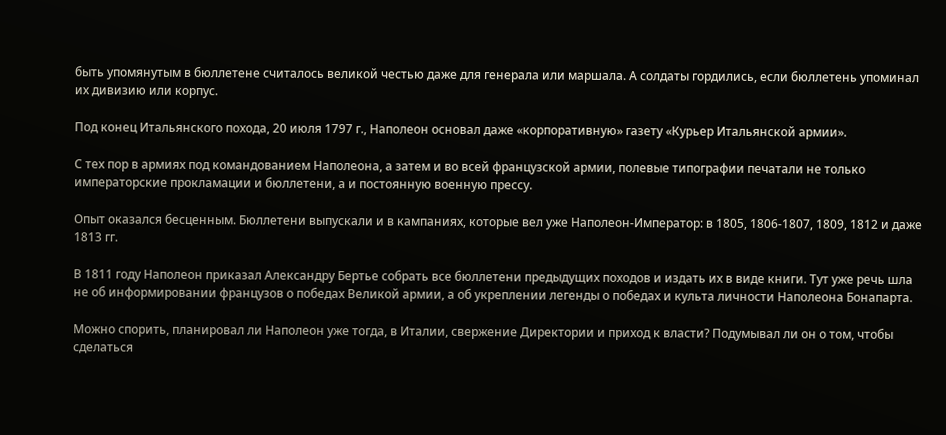быть упомянутым в бюллетене считалось великой честью даже для генерала или маршала. А солдаты гордились, если бюллетень упоминал их дивизию или корпус.

Под конец Итальянского похода, 20 июля 1797 г., Наполеон основал даже «корпоративную» газету «Курьер Итальянской армии».

С тех пор в армиях под командованием Наполеона, а затем и во всей французской армии, полевые типографии печатали не только императорские прокламации и бюллетени, а и постоянную военную прессу.

Опыт оказался бесценным. Бюллетени выпускали и в кампаниях, которые вел уже Наполеон-Император: в 1805, 1806-1807, 1809, 1812 и даже 1813 гг.

В 1811 году Наполеон приказал Александру Бертье собрать все бюллетени предыдущих походов и издать их в виде книги. Тут уже речь шла не об информировании французов о победах Великой армии, а об укреплении легенды о победах и культа личности Наполеона Бонапарта.

Можно спорить, планировал ли Наполеон уже тогда, в Италии, свержение Директории и приход к власти? Подумывал ли он о том, чтобы сделаться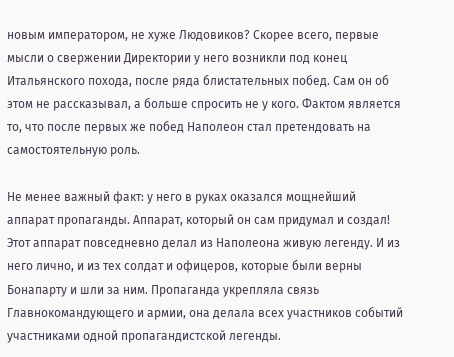новым императором, не хуже Людовиков? Скорее всего, первые мысли о свержении Директории у него возникли под конец Итальянского похода, после ряда блистательных побед. Сам он об этом не рассказывал, а больше спросить не у кого. Фактом является то, что после первых же побед Наполеон стал претендовать на самостоятельную роль.

Не менее важный факт: у него в руках оказался мощнейший аппарат пропаганды. Аппарат, который он сам придумал и создал! Этот аппарат повседневно делал из Наполеона живую легенду. И из него лично, и из тех солдат и офицеров, которые были верны Бонапарту и шли за ним. Пропаганда укрепляла связь Главнокомандующего и армии, она делала всех участников событий участниками одной пропагандистской легенды.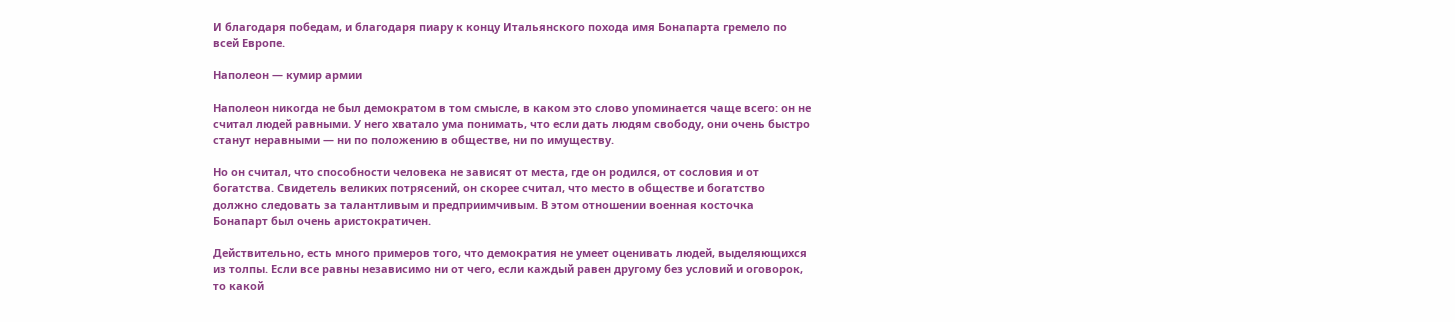И благодаря победам, и благодаря пиару к концу Итальянского похода имя Бонапарта гремело по всей Европе.

Наполеон — кумир армии

Наполеон никогда не был демократом в том смысле, в каком это слово упоминается чаще всего: он не считал людей равными. У него хватало ума понимать, что если дать людям свободу, они очень быстро станут неравными — ни по положению в обществе, ни по имуществу.

Но он считал, что способности человека не зависят от места, где он родился, от сословия и от богатства. Свидетель великих потрясений, он скорее считал, что место в обществе и богатство должно следовать за талантливым и предприимчивым. В этом отношении военная косточка Бонапарт был очень аристократичен.

Действительно, есть много примеров того, что демократия не умеет оценивать людей, выделяющихся из толпы. Если все равны независимо ни от чего, если каждый равен другому без условий и оговорок, то какой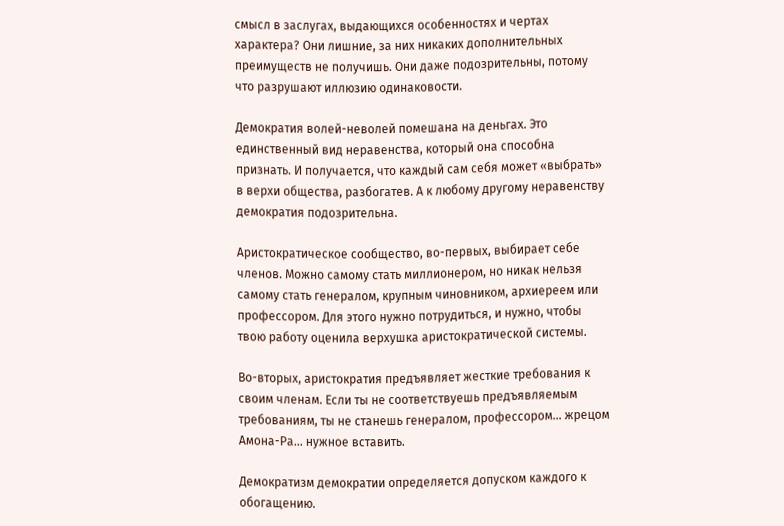смысл в заслугах, выдающихся особенностях и чертах характера? Они лишние, за них никаких дополнительных преимуществ не получишь. Они даже подозрительны, потому что разрушают иллюзию одинаковости.

Демократия волей-неволей помешана на деньгах. Это единственный вид неравенства, который она способна признать. И получается, что каждый сам себя может «выбрать» в верхи общества, разбогатев. А к любому другому неравенству демократия подозрительна.

Аристократическое сообщество, во-первых, выбирает себе членов. Можно самому стать миллионером, но никак нельзя самому стать генералом, крупным чиновником, архиереем или профессором. Для этого нужно потрудиться, и нужно, чтобы твою работу оценила верхушка аристократической системы.

Во-вторых, аристократия предъявляет жесткие требования к своим членам. Если ты не соответствуешь предъявляемым требованиям, ты не станешь генералом, профессором... жрецом Амона-Ра... нужное вставить.

Демократизм демократии определяется допуском каждого к обогащению.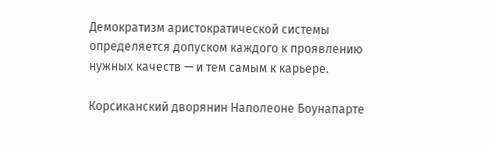Демократизм аристократической системы определяется допуском каждого к проявлению нужных качеств — и тем самым к карьере.

Корсиканский дворянин Наполеоне Боунапарте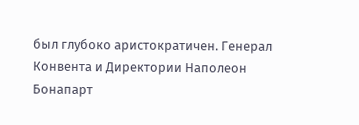был глубоко аристократичен. Генерал Конвента и Директории Наполеон Бонапарт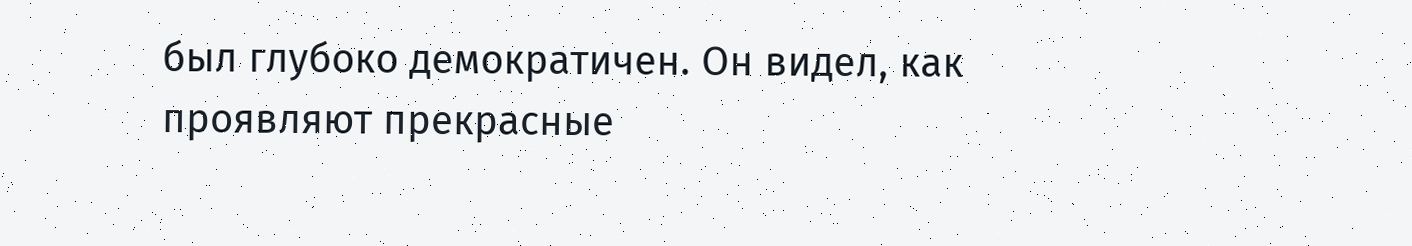был глубоко демократичен. Он видел, как проявляют прекрасные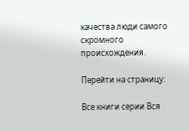качества люди самого скромного происхождения.

Перейти на страницу:

Все книги серии Вся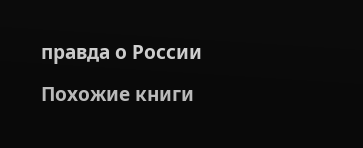правда о России

Похожие книги